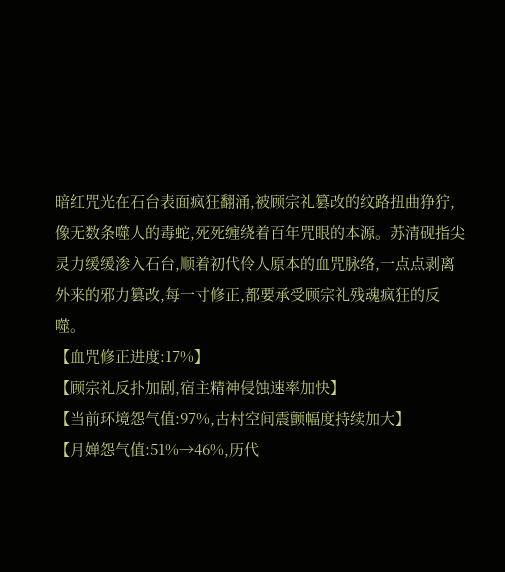暗红咒光在石台表面疯狂翻涌,被顾宗礼篡改的纹路扭曲狰狞,像无数条噬人的毒蛇,死死缠绕着百年咒眼的本源。苏清砚指尖灵力缓缓渗入石台,顺着初代伶人原本的血咒脉络,一点点剥离外来的邪力篡改,每一寸修正,都要承受顾宗礼残魂疯狂的反噬。
【血咒修正进度:17%】
【顾宗礼反扑加剧,宿主精神侵蚀速率加快】
【当前环境怨气值:97%,古村空间震颤幅度持续加大】
【月婵怨气值:51%→46%,历代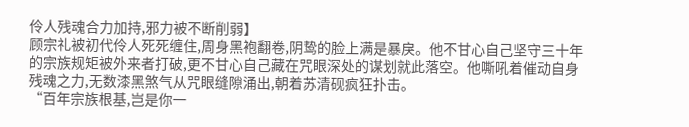伶人残魂合力加持,邪力被不断削弱】
顾宗礼被初代伶人死死缠住,周身黑袍翻卷,阴鸷的脸上满是暴戾。他不甘心自己坚守三十年的宗族规矩被外来者打破,更不甘心自己藏在咒眼深处的谋划就此落空。他嘶吼着催动自身残魂之力,无数漆黑煞气从咒眼缝隙涌出,朝着苏清砚疯狂扑击。
“百年宗族根基,岂是你一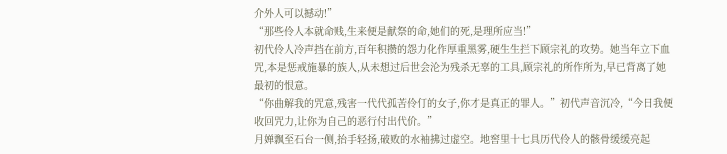介外人可以撼动!”
“那些伶人本就命贱,生来便是献祭的命,她们的死,是理所应当!”
初代伶人冷声挡在前方,百年积攒的怨力化作厚重黑雾,硬生生拦下顾宗礼的攻势。她当年立下血咒,本是惩戒施暴的族人,从未想过后世会沦为残杀无辜的工具,顾宗礼的所作所为,早已背离了她最初的恨意。
“你曲解我的咒意,残害一代代孤苦伶仃的女子,你才是真正的罪人。”初代声音沉冷,“今日我便收回咒力,让你为自己的恶行付出代价。”
月婵飘至石台一侧,抬手轻扬,破败的水袖拂过虚空。地窖里十七具历代伶人的骸骨缓缓亮起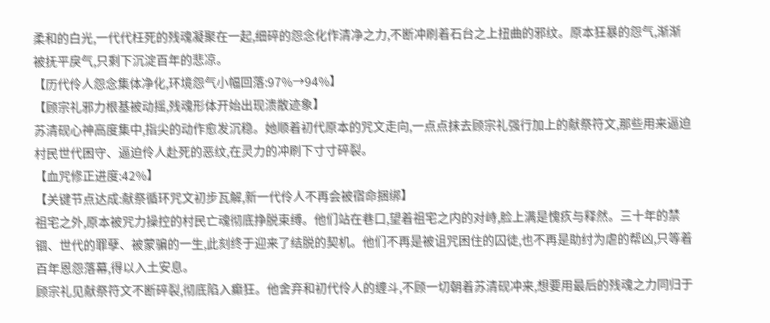柔和的白光,一代代枉死的残魂凝聚在一起,细碎的怨念化作清净之力,不断冲刷着石台之上扭曲的邪纹。原本狂暴的怨气,渐渐被抚平戾气,只剩下沉淀百年的悲凉。
【历代伶人怨念集体净化,环境怨气小幅回落:97%→94%】
【顾宗礼邪力根基被动摇,残魂形体开始出现溃散迹象】
苏清砚心神高度集中,指尖的动作愈发沉稳。她顺着初代原本的咒文走向,一点点抹去顾宗礼强行加上的献祭符文,那些用来逼迫村民世代困守、逼迫伶人赴死的恶纹,在灵力的冲刷下寸寸碎裂。
【血咒修正进度:42%】
【关键节点达成:献祭循环咒文初步瓦解,新一代伶人不再会被宿命捆绑】
祖宅之外,原本被咒力操控的村民亡魂彻底挣脱束缚。他们站在巷口,望着祖宅之内的对峙,脸上满是愧疚与释然。三十年的禁锢、世代的罪孽、被蒙骗的一生,此刻终于迎来了结脱的契机。他们不再是被诅咒困住的囚徒,也不再是助纣为虐的帮凶,只等着百年恩怨落幕,得以入土安息。
顾宗礼见献祭符文不断碎裂,彻底陷入癫狂。他舍弃和初代伶人的缠斗,不顾一切朝着苏清砚冲来,想要用最后的残魂之力同归于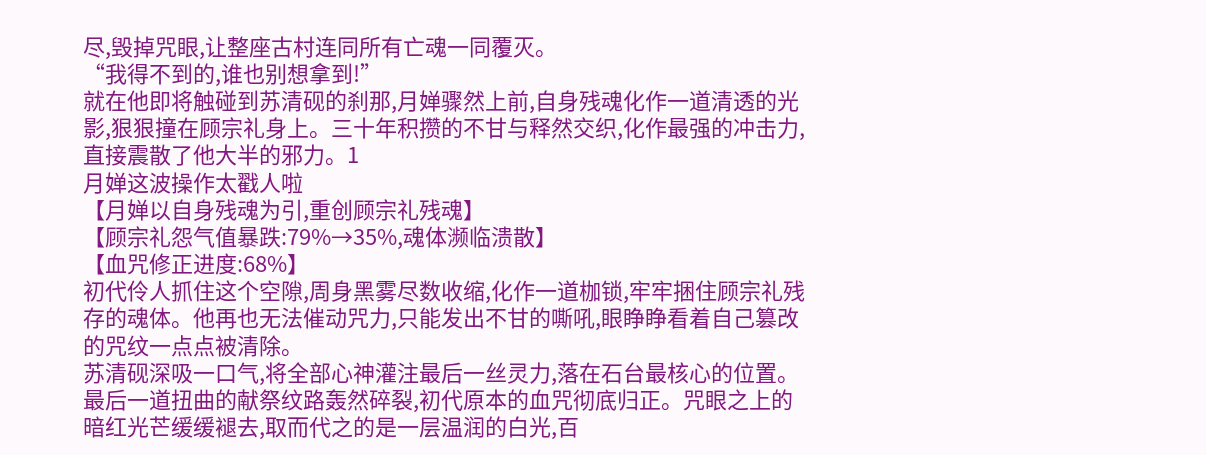尽,毁掉咒眼,让整座古村连同所有亡魂一同覆灭。
“我得不到的,谁也别想拿到!”
就在他即将触碰到苏清砚的刹那,月婵骤然上前,自身残魂化作一道清透的光影,狠狠撞在顾宗礼身上。三十年积攒的不甘与释然交织,化作最强的冲击力,直接震散了他大半的邪力。1
月婵这波操作太戳人啦
【月婵以自身残魂为引,重创顾宗礼残魂】
【顾宗礼怨气值暴跌:79%→35%,魂体濒临溃散】
【血咒修正进度:68%】
初代伶人抓住这个空隙,周身黑雾尽数收缩,化作一道枷锁,牢牢捆住顾宗礼残存的魂体。他再也无法催动咒力,只能发出不甘的嘶吼,眼睁睁看着自己篡改的咒纹一点点被清除。
苏清砚深吸一口气,将全部心神灌注最后一丝灵力,落在石台最核心的位置。
最后一道扭曲的献祭纹路轰然碎裂,初代原本的血咒彻底归正。咒眼之上的暗红光芒缓缓褪去,取而代之的是一层温润的白光,百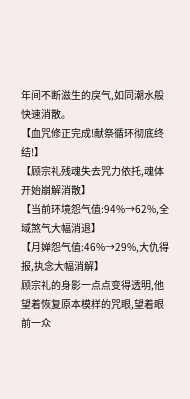年间不断滋生的戾气,如同潮水般快速消散。
【血咒修正完成!献祭循环彻底终结!】
【顾宗礼残魂失去咒力依托,魂体开始崩解消散】
【当前环境怨气值:94%→62%,全域煞气大幅消退】
【月婵怨气值:46%→29%,大仇得报,执念大幅消解】
顾宗礼的身影一点点变得透明,他望着恢复原本模样的咒眼,望着眼前一众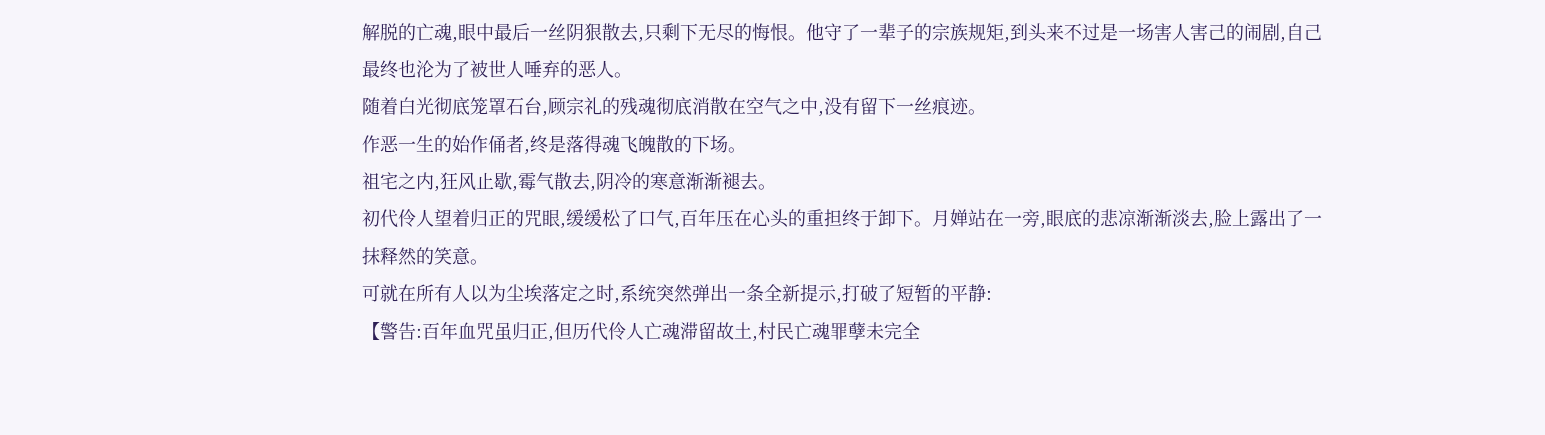解脱的亡魂,眼中最后一丝阴狠散去,只剩下无尽的悔恨。他守了一辈子的宗族规矩,到头来不过是一场害人害己的闹剧,自己最终也沦为了被世人唾弃的恶人。
随着白光彻底笼罩石台,顾宗礼的残魂彻底消散在空气之中,没有留下一丝痕迹。
作恶一生的始作俑者,终是落得魂飞魄散的下场。
祖宅之内,狂风止歇,霉气散去,阴冷的寒意渐渐褪去。
初代伶人望着归正的咒眼,缓缓松了口气,百年压在心头的重担终于卸下。月婵站在一旁,眼底的悲凉渐渐淡去,脸上露出了一抹释然的笑意。
可就在所有人以为尘埃落定之时,系统突然弹出一条全新提示,打破了短暂的平静:
【警告:百年血咒虽归正,但历代伶人亡魂滞留故土,村民亡魂罪孽未完全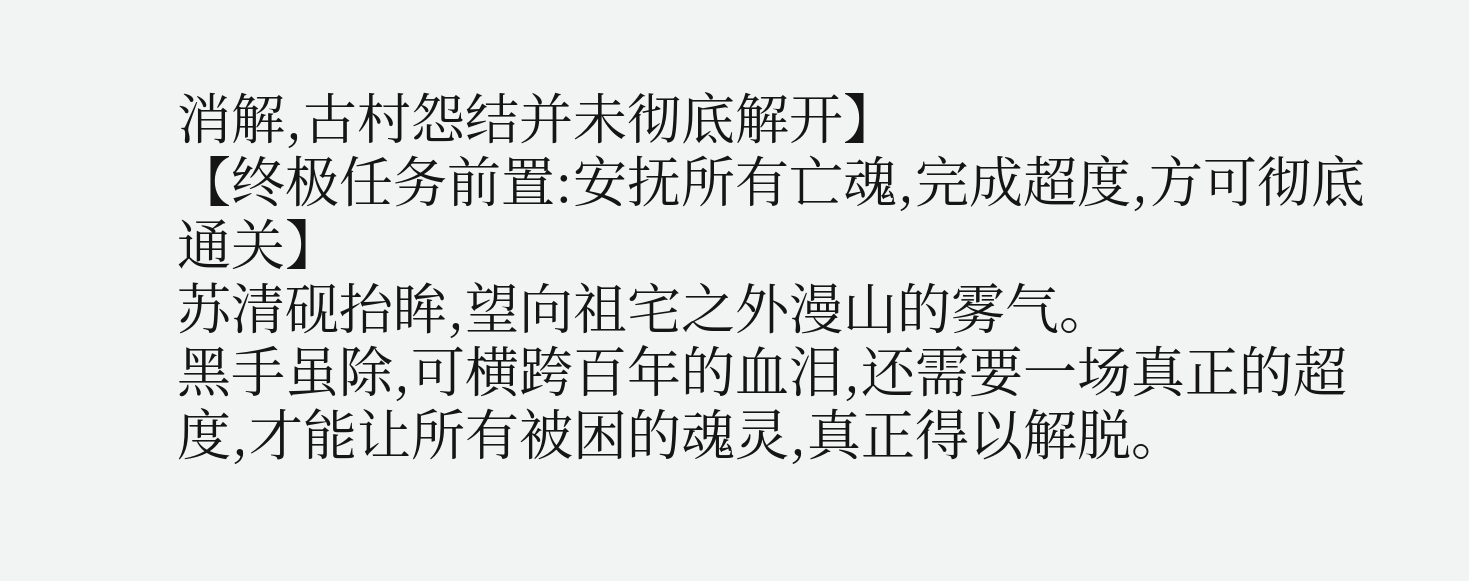消解,古村怨结并未彻底解开】
【终极任务前置:安抚所有亡魂,完成超度,方可彻底通关】
苏清砚抬眸,望向祖宅之外漫山的雾气。
黑手虽除,可横跨百年的血泪,还需要一场真正的超度,才能让所有被困的魂灵,真正得以解脱。